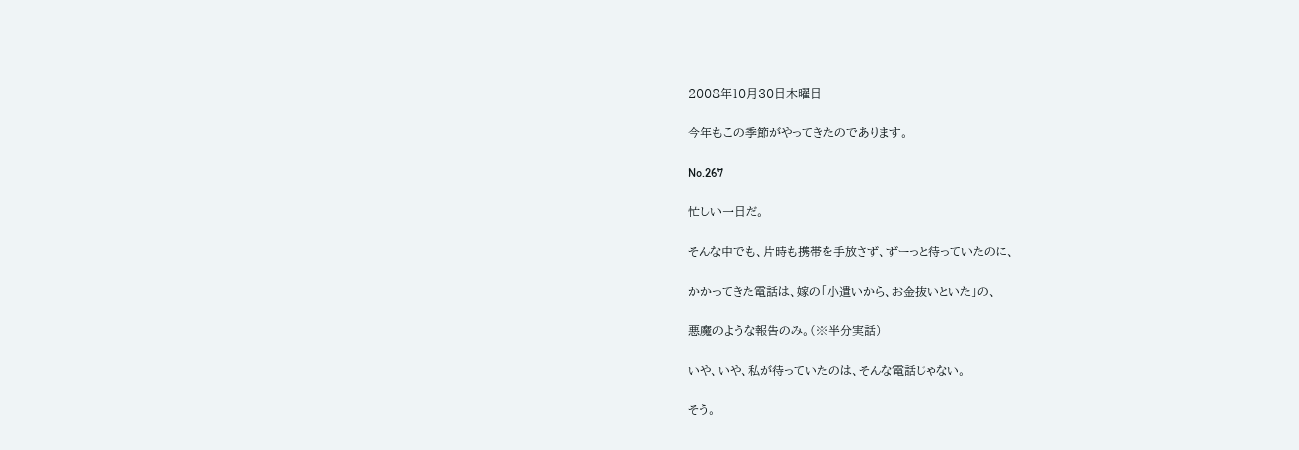2008年10月30日木曜日

今年もこの季節がやってきたのであります。

No.267

忙しい一日だ。

そんな中でも、片時も携帯を手放さず、ずーっと待っていたのに、

かかってきた電話は、嫁の「小遣いから、お金抜いといた」の、

悪魔のような報告のみ。(※半分実話)

いや、いや、私が待っていたのは、そんな電話じゃない。

そう。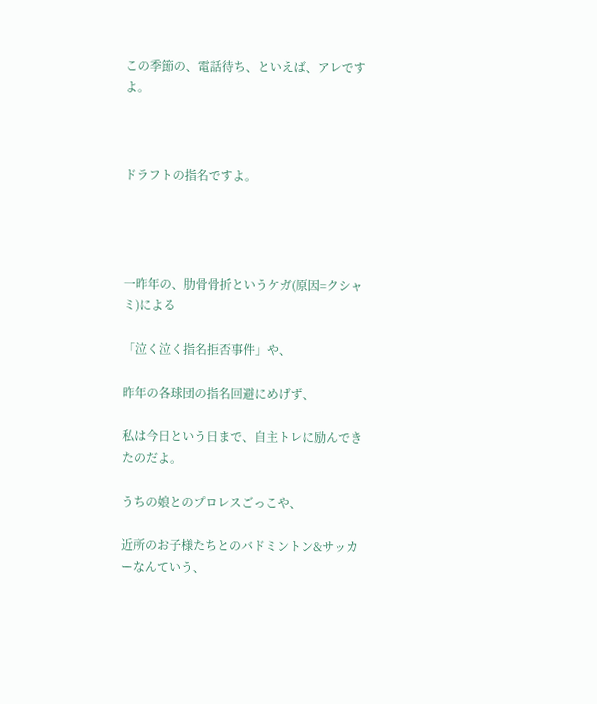この季節の、電話待ち、といえば、アレですよ。



ドラフトの指名ですよ。




一昨年の、肋骨骨折というケガ(原因=クシャミ)による

「泣く泣く指名拒否事件」や、

昨年の各球団の指名回避にめげず、

私は今日という日まで、自主トレに励んできたのだよ。

うちの娘とのプロレスごっこや、

近所のお子様たちとのバドミントン&サッカーなんていう、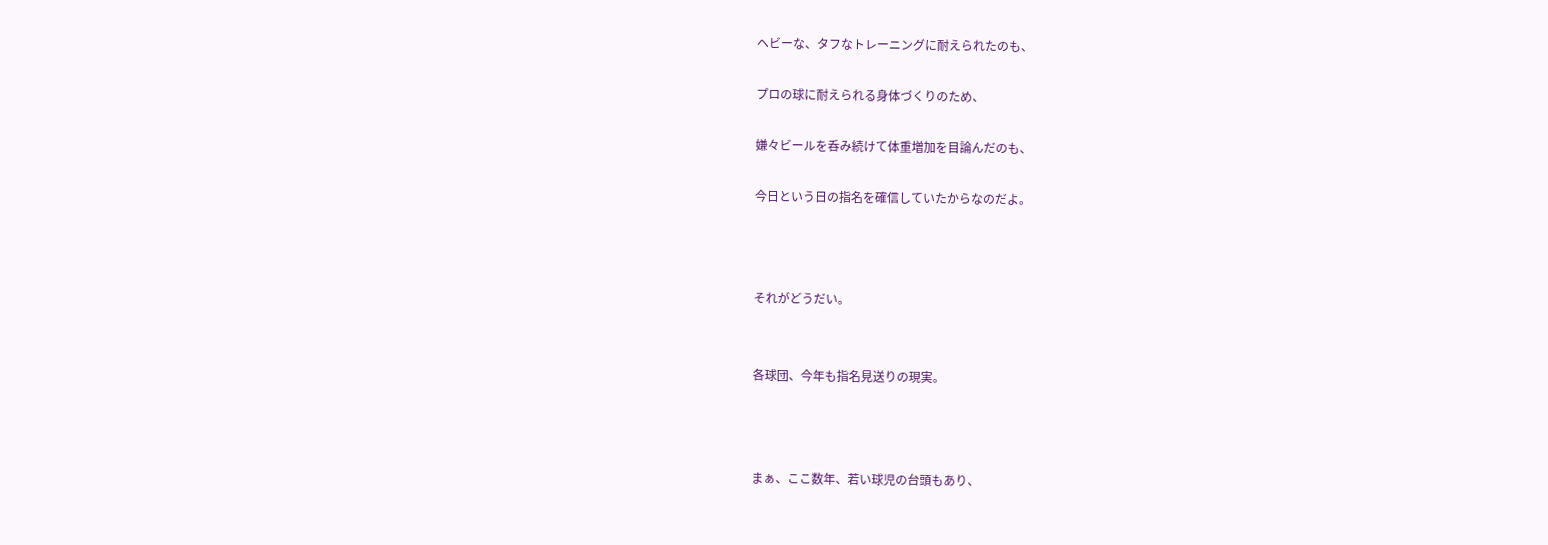ヘビーな、タフなトレーニングに耐えられたのも、

プロの球に耐えられる身体づくりのため、

嫌々ビールを呑み続けて体重増加を目論んだのも、

今日という日の指名を確信していたからなのだよ。



それがどうだい。


各球団、今年も指名見送りの現実。



まぁ、ここ数年、若い球児の台頭もあり、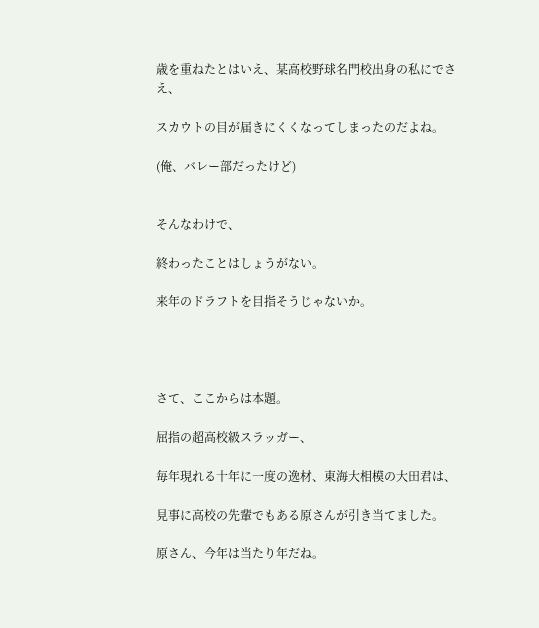歳を重ねたとはいえ、某高校野球名門校出身の私にでさえ、

スカウトの目が届きにくくなってしまったのだよね。

(俺、バレー部だったけど)


そんなわけで、

終わったことはしょうがない。

来年のドラフトを目指そうじゃないか。




さて、ここからは本題。

屈指の超高校級スラッガー、

毎年現れる十年に一度の逸材、東海大相模の大田君は、

見事に高校の先輩でもある原さんが引き当てました。

原さん、今年は当たり年だね。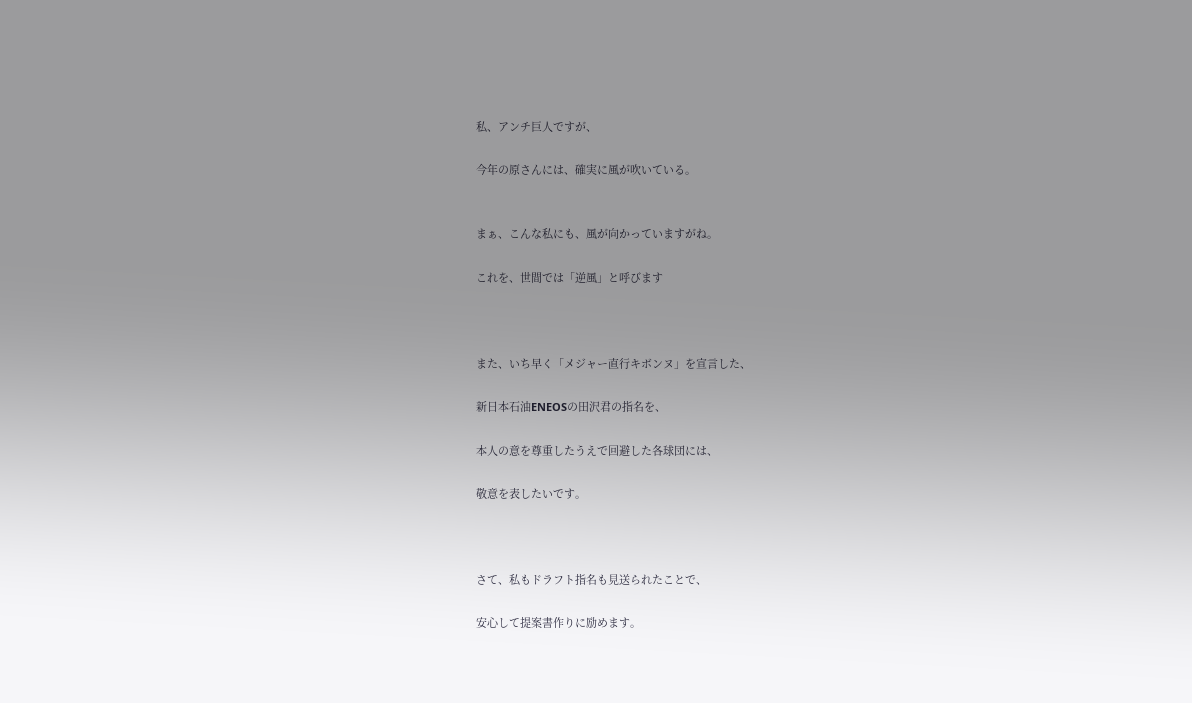私、アンチ巨人ですが、

今年の原さんには、確実に風が吹いている。


まぁ、こんな私にも、風が向かっていますがね。

これを、世間では「逆風」と呼びます



また、いち早く「メジャー直行キボンヌ」を宣言した、

新日本石油ENEOSの田沢君の指名を、

本人の意を尊重したうえで回避した各球団には、

敬意を表したいです。



さて、私もドラフト指名も見送られたことで、

安心して提案書作りに励めます。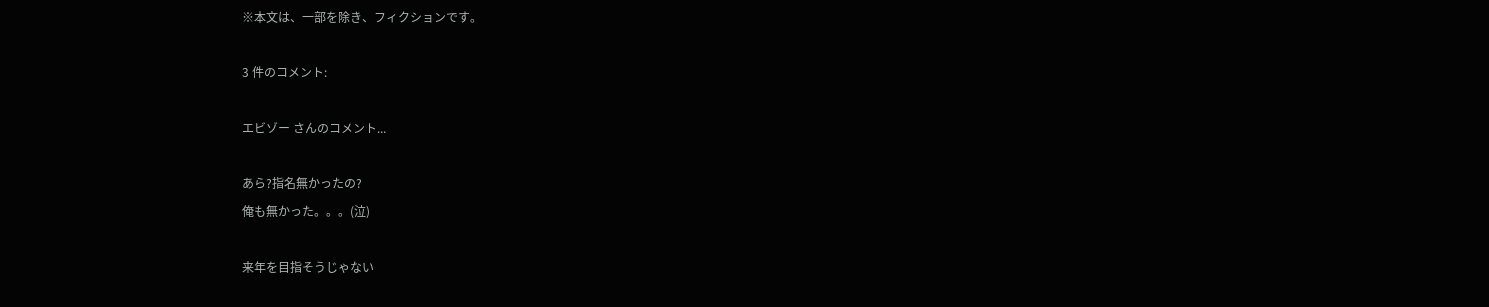※本文は、一部を除き、フィクションです。

3 件のコメント:

エビゾー さんのコメント...

あら?指名無かったの?
俺も無かった。。。(泣)

来年を目指そうじゃない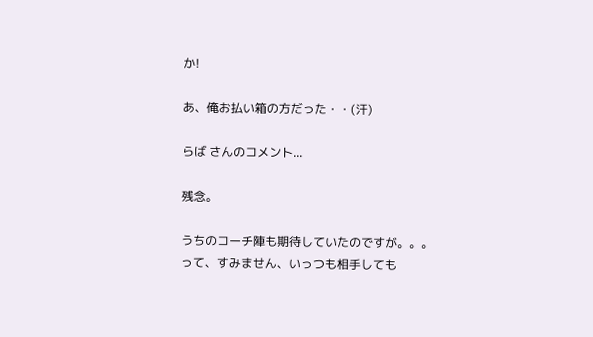か!

あ、俺お払い箱の方だった・・(汗)

らば さんのコメント...

残念。

うちのコーチ陣も期待していたのですが。。。
って、すみません、いっつも相手しても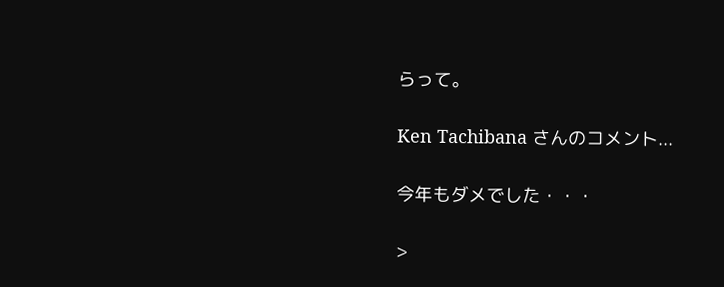らって。

Ken Tachibana さんのコメント...

今年もダメでした・・・

>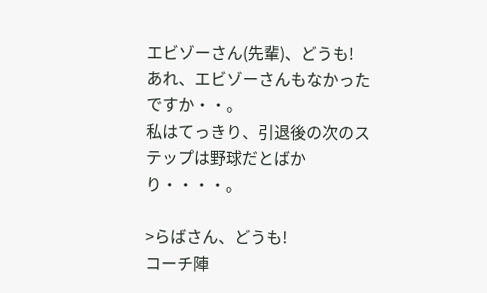エビゾーさん(先輩)、どうも!
あれ、エビゾーさんもなかったですか・・。
私はてっきり、引退後の次のステップは野球だとばかり・・・・。

>らばさん、どうも!
コーチ陣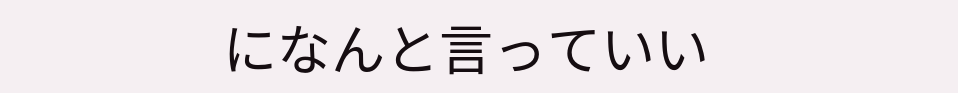になんと言っていい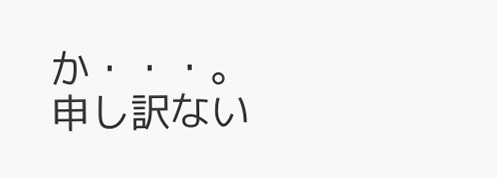か・・・。
申し訳ない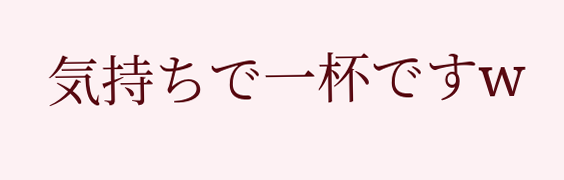気持ちで一杯ですw